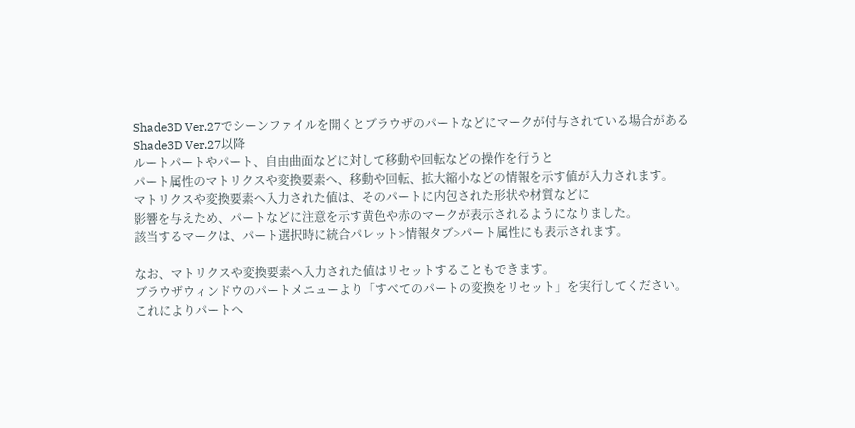Shade3D Ver.27でシーンファイルを開くとブラウザのパートなどにマークが付与されている場合がある
Shade3D Ver.27以降
ルートパートやパート、自由曲面などに対して移動や回転などの操作を行うと
パート属性のマトリクスや変換要素へ、移動や回転、拡大縮小などの情報を示す値が入力されます。
マトリクスや変換要素へ入力された値は、そのパートに内包された形状や材質などに
影響を与えため、パートなどに注意を示す黄色や赤のマークが表示されるようになりました。
該当するマークは、パート選択時に統合パレット>情報タブ>パート属性にも表示されます。

なお、マトリクスや変換要素へ入力された値はリセットすることもできます。
ブラウザウィンドウのパートメニューより「すべてのパートの変換をリセット」を実行してください。
これによりパートへ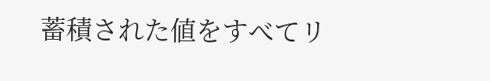蓄積された値をすべてリ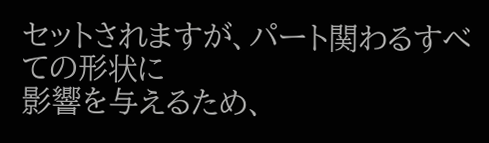セットされますが、パート関わるすべての形状に
影響を与えるため、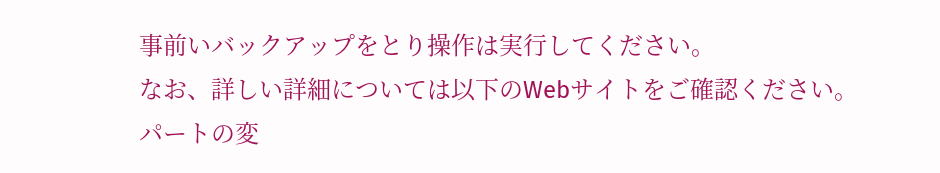事前いバックアップをとり操作は実行してください。
なお、詳しい詳細については以下のWebサイトをご確認ください。
パートの変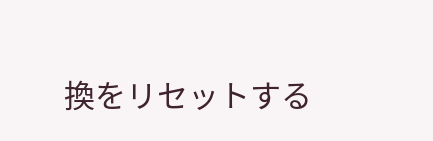換をリセットする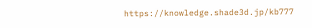https://knowledge.shade3d.jp/kb777